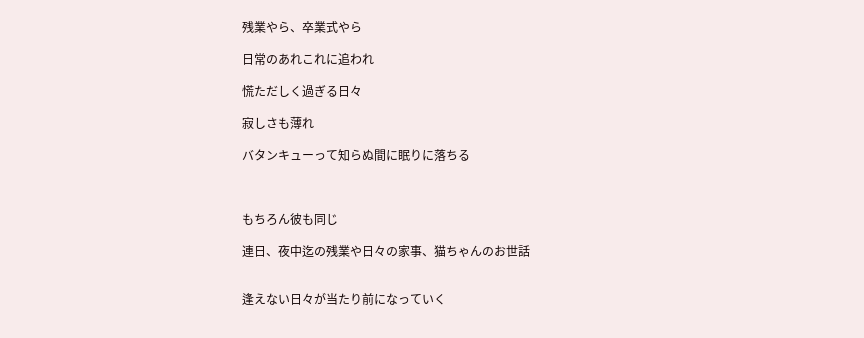残業やら、卒業式やら

日常のあれこれに追われ

慌ただしく過ぎる日々

寂しさも薄れ

バタンキューって知らぬ間に眠りに落ちる



もちろん彼も同じ

連日、夜中迄の残業や日々の家事、猫ちゃんのお世話


逢えない日々が当たり前になっていく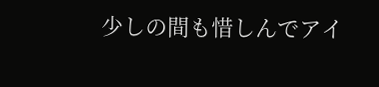少しの間も惜しんでアイ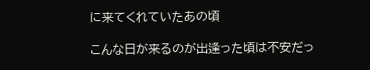に来てくれていたあの頃

こんな日が来るのが出逢った頃は不安だっ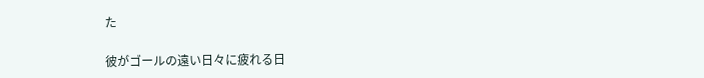た

彼がゴールの遠い日々に疲れる日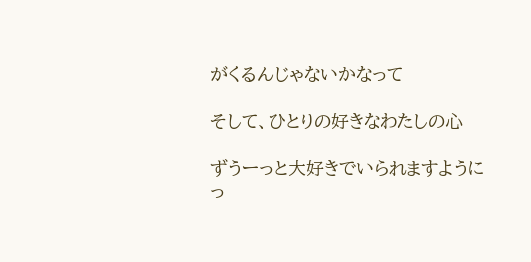がくるんじゃないかなって

そして、ひとりの好きなわたしの心

ずうーっと大好きでいられますようにっ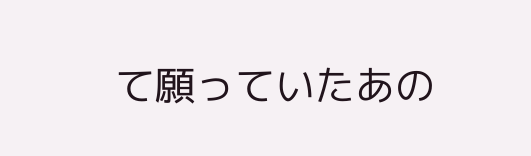て願っていたあの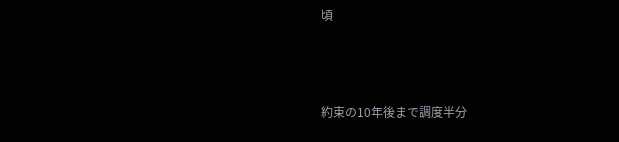頃



約束の10年後まで調度半分